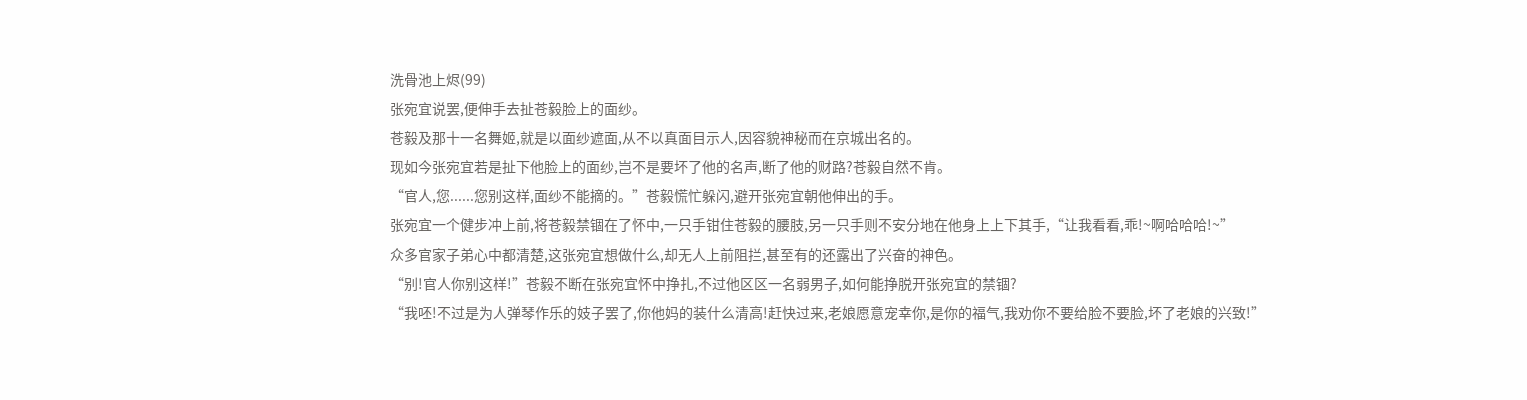洗骨池上烬(99)
张宛宜说罢,便伸手去扯苍毅脸上的面纱。
苍毅及那十一名舞姬,就是以面纱遮面,从不以真面目示人,因容貌神秘而在京城出名的。
现如今张宛宜若是扯下他脸上的面纱,岂不是要坏了他的名声,断了他的财路?苍毅自然不肯。
“官人,您......您别这样,面纱不能摘的。”苍毅慌忙躲闪,避开张宛宜朝他伸出的手。
张宛宜一个健步冲上前,将苍毅禁锢在了怀中,一只手钳住苍毅的腰肢,另一只手则不安分地在他身上上下其手,“让我看看,乖!~啊哈哈哈!~”
众多官家子弟心中都清楚,这张宛宜想做什么,却无人上前阻拦,甚至有的还露出了兴奋的神色。
“别!官人你别这样!”苍毅不断在张宛宜怀中挣扎,不过他区区一名弱男子,如何能挣脱开张宛宜的禁锢?
“我呸!不过是为人弹琴作乐的妓子罢了,你他妈的装什么清高!赶快过来,老娘愿意宠幸你,是你的福气,我劝你不要给脸不要脸,坏了老娘的兴致!”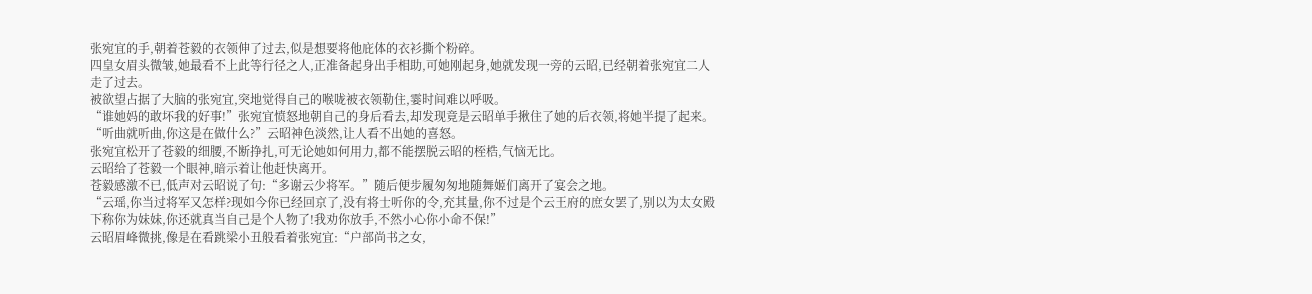张宛宜的手,朝着苍毅的衣领伸了过去,似是想要将他庇体的衣衫撕个粉碎。
四皇女眉头微皱,她最看不上此等行径之人,正准备起身出手相助,可她刚起身,她就发现一旁的云昭,已经朝着张宛宜二人走了过去。
被欲望占据了大脑的张宛宜,突地觉得自己的喉咙被衣领勒住,霎时间难以呼吸。
“谁她妈的敢坏我的好事!”张宛宜愤怒地朝自己的身后看去,却发现竟是云昭单手揪住了她的后衣领,将她半提了起来。
“听曲就听曲,你这是在做什么?”云昭神色淡然,让人看不出她的喜怒。
张宛宜松开了苍毅的细腰,不断挣扎,可无论她如何用力,都不能摆脱云昭的桎梏,气恼无比。
云昭给了苍毅一个眼神,暗示着让他赶快离开。
苍毅感激不已,低声对云昭说了句:“多谢云少将军。”随后便步履匆匆地随舞姬们离开了宴会之地。
“云瑶,你当过将军又怎样?现如今你已经回京了,没有将士听你的令,充其量,你不过是个云王府的庶女罢了,别以为太女殿下称你为妹妹,你还就真当自己是个人物了!我劝你放手,不然小心你小命不保!”
云昭眉峰微挑,像是在看跳梁小丑般看着张宛宜:“户部尚书之女,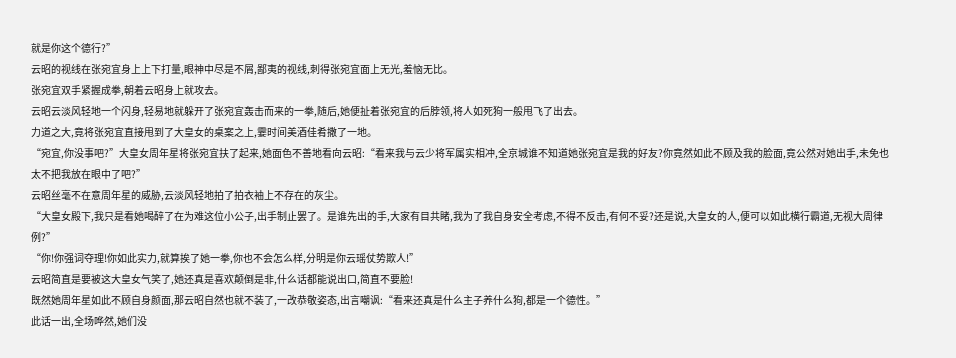就是你这个德行?”
云昭的视线在张宛宜身上上下打量,眼神中尽是不屑,鄙夷的视线,刺得张宛宜面上无光,羞恼无比。
张宛宜双手紧握成拳,朝着云昭身上就攻去。
云昭云淡风轻地一个闪身,轻易地就躲开了张宛宜轰击而来的一拳,随后,她便扯着张宛宜的后脖领,将人如死狗一般甩飞了出去。
力道之大,竟将张宛宜直接甩到了大皇女的桌案之上,霎时间美酒佳肴撒了一地。
“宛宜,你没事吧?”大皇女周年星将张宛宜扶了起来,她面色不善地看向云昭:“看来我与云少将军属实相冲,全京城谁不知道她张宛宜是我的好友?你竟然如此不顾及我的脸面,竟公然对她出手,未免也太不把我放在眼中了吧?”
云昭丝毫不在意周年星的威胁,云淡风轻地拍了拍衣袖上不存在的灰尘。
“大皇女殿下,我只是看她喝醉了在为难这位小公子,出手制止罢了。是谁先出的手,大家有目共睹,我为了我自身安全考虑,不得不反击,有何不妥?还是说,大皇女的人,便可以如此横行霸道,无视大周律例?”
“你!你强词夺理!你如此实力,就算挨了她一拳,你也不会怎么样,分明是你云瑶仗势欺人!”
云昭简直是要被这大皇女气笑了,她还真是喜欢颠倒是非,什么话都能说出口,简直不要脸!
既然她周年星如此不顾自身颜面,那云昭自然也就不装了,一改恭敬姿态,出言嘲讽:“看来还真是什么主子养什么狗,都是一个德性。”
此话一出,全场哗然,她们没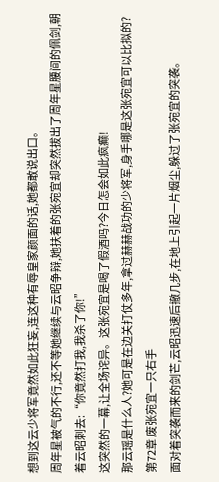想到这云少将军竟然如此狂妄,连这种有辱皇家颜面的话,她都敢说出口。
周年星被气的不行,还不等她继续与云昭争辩,她扶着的张宛宜却突然拔出了周年星腰间的佩剑,朝着云昭刺去:“你竟然打我,我杀了你!”
这突然的一幕,让全场诧异。这张宛宜是喝了假酒吗?今日怎会如此疯癫!
那云瑶是什么人?她可是在边关打仗多年,拿过赫赫战功的少将军,身手哪是这张宛宜可以比拟的?
第72章 废张宛宜一只右手
面对着突袭而来的剑芒,云昭迅速后撤几步,在地上引起一片烟尘,躲过了张宛宜的突袭。